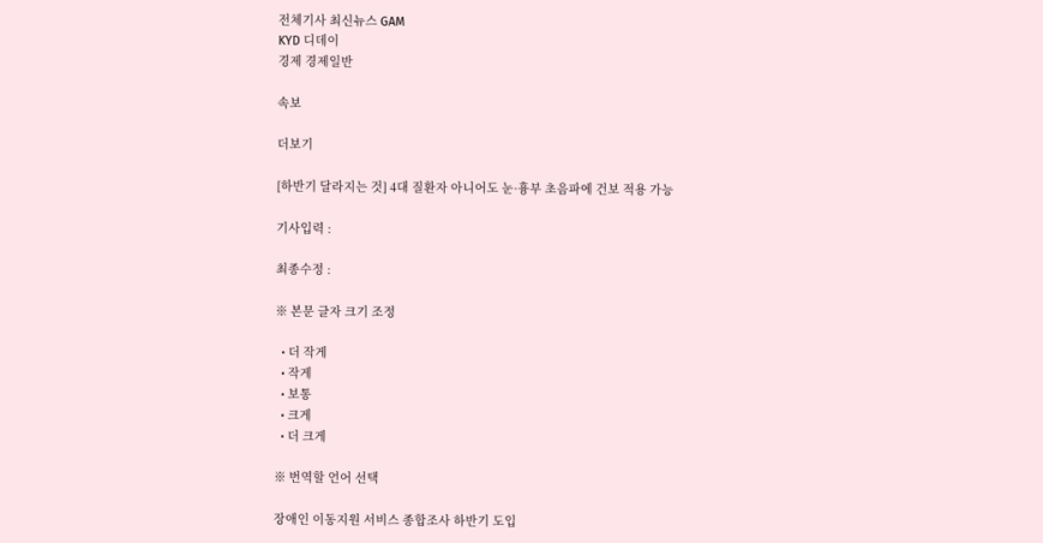전체기사 최신뉴스 GAM
KYD 디데이
경제 경제일반

속보

더보기

[하반기 달라지는 것] 4대 질환자 아니어도 눈·흉부 초음파에 건보 적용 가능

기사입력 :

최종수정 :

※ 본문 글자 크기 조정

  • 더 작게
  • 작게
  • 보통
  • 크게
  • 더 크게

※ 번역할 언어 선택

장애인 이동지원 서비스 종합조사 하반기 도입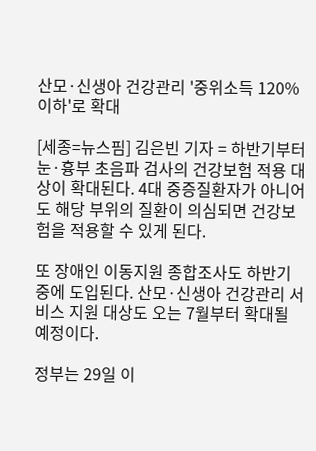산모·신생아 건강관리 '중위소득 120% 이하'로 확대

[세종=뉴스핌] 김은빈 기자 = 하반기부터 눈·흉부 초음파 검사의 건강보험 적용 대상이 확대된다. 4대 중증질환자가 아니어도 해당 부위의 질환이 의심되면 건강보험을 적용할 수 있게 된다.

또 장애인 이동지원 종합조사도 하반기 중에 도입된다. 산모·신생아 건강관리 서비스 지원 대상도 오는 7월부터 확대될 예정이다.

정부는 29일 이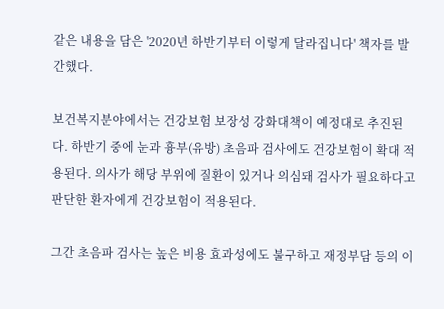같은 내용을 담은 '2020년 하반기부터 이렇게 달라집니다' 책자를 발간했다.

보건복지분야에서는 건강보험 보장성 강화대책이 예정대로 추진된다. 하반기 중에 눈과 흉부(유방) 초음파 검사에도 건강보험이 확대 적용된다. 의사가 해당 부위에 질환이 있거나 의심돼 검사가 필요하다고 판단한 환자에게 건강보험이 적용된다.

그간 초음파 검사는 높은 비용 효과성에도 불구하고 재정부담 등의 이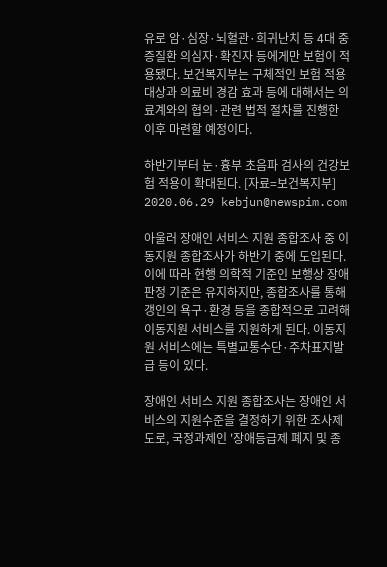유로 암·심장·뇌혈관·희귀난치 등 4대 중증질환 의심자·확진자 등에게만 보험이 적용됐다. 보건복지부는 구체적인 보험 적용대상과 의료비 경감 효과 등에 대해서는 의료계와의 협의·관련 법적 절차를 진행한 이후 마련할 예정이다.

하반기부터 눈·흉부 초음파 검사의 건강보험 적용이 확대된다. [자료=보건복지부] 2020.06.29 kebjun@newspim.com

아울러 장애인 서비스 지원 종합조사 중 이동지원 종합조사가 하반기 중에 도입된다. 이에 따라 현행 의학적 기준인 보행상 장애판정 기준은 유지하지만, 종합조사를 통해 갱인의 욕구·환경 등을 종합적으로 고려해 이동지원 서비스를 지원하게 된다. 이동지원 서비스에는 특별교통수단·주차표지발급 등이 있다.

장애인 서비스 지원 종합조사는 장애인 서비스의 지원수준을 결정하기 위한 조사제도로, 국정과제인 '장애등급제 폐지 및 종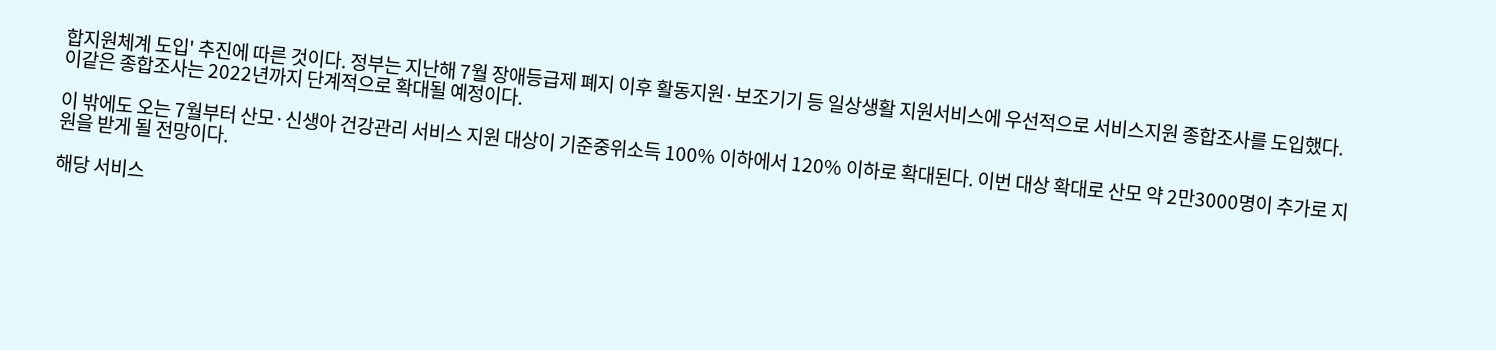합지원체계 도입' 추진에 따른 것이다. 정부는 지난해 7월 장애등급제 폐지 이후 활동지원·보조기기 등 일상생활 지원서비스에 우선적으로 서비스지원 종합조사를 도입했다. 이같은 종합조사는 2022년까지 단계적으로 확대될 예정이다.

이 밖에도 오는 7월부터 산모·신생아 건강관리 서비스 지원 대상이 기준중위소득 100% 이하에서 120% 이하로 확대된다. 이번 대상 확대로 산모 약 2만3000명이 추가로 지원을 받게 될 전망이다.

해당 서비스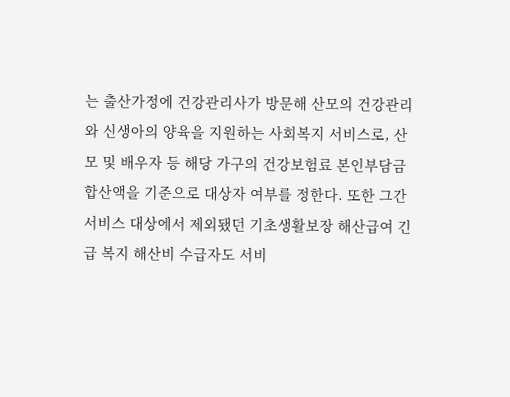는 출산가정에 건강관리사가 방문해 산모의 건강관리와 신생아의 양육을 지원하는 사회복지 서비스로, 산모 및 배우자 등 해당 가구의 건강보험료 본인부담금 합산액을 기준으로 대상자 여부를 정한다. 또한 그간 서비스 대상에서 제외됐던 기초생활보장 해산급여 긴급 복지 해산비 수급자도 서비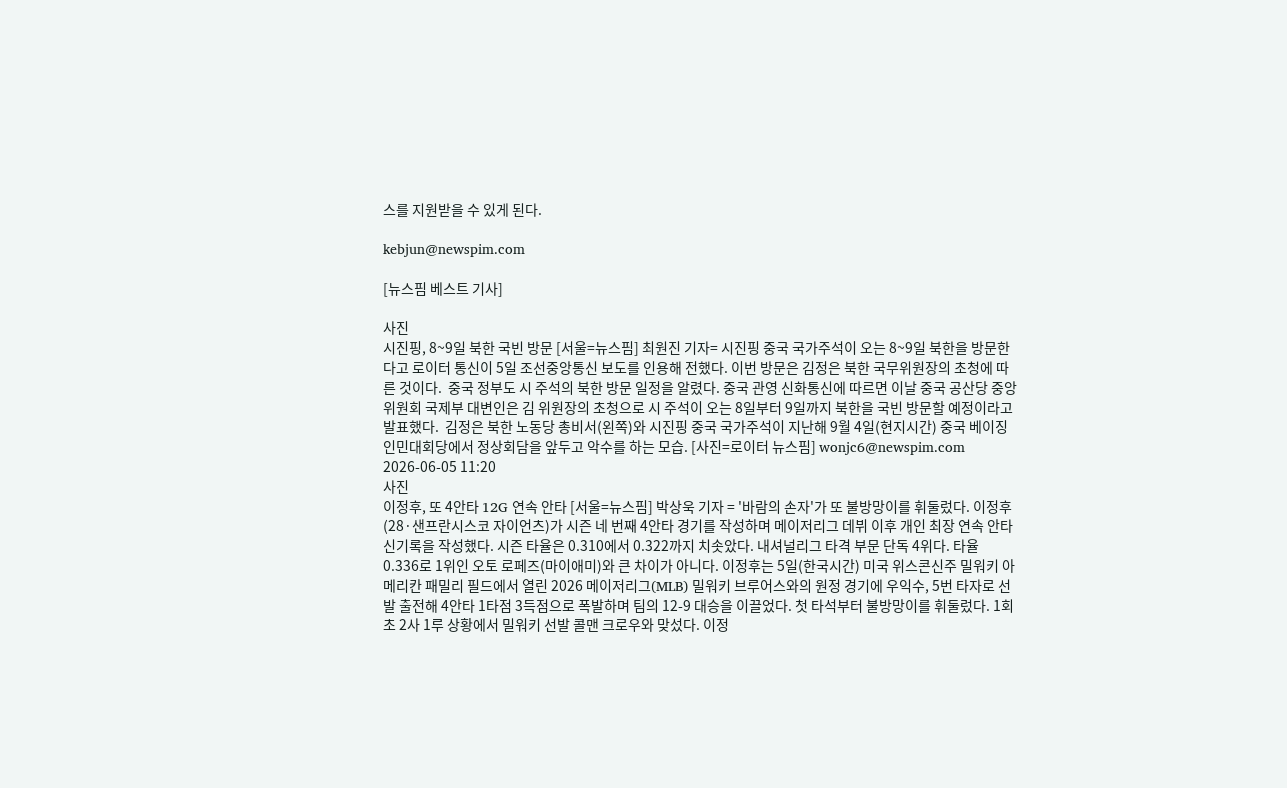스를 지원받을 수 있게 된다.

kebjun@newspim.com

[뉴스핌 베스트 기사]

사진
시진핑, 8~9일 북한 국빈 방문 [서울=뉴스핌] 최원진 기자= 시진핑 중국 국가주석이 오는 8~9일 북한을 방문한다고 로이터 통신이 5일 조선중앙통신 보도를 인용해 전했다. 이번 방문은 김정은 북한 국무위원장의 초청에 따른 것이다.  중국 정부도 시 주석의 북한 방문 일정을 알렸다. 중국 관영 신화통신에 따르면 이날 중국 공산당 중앙위원회 국제부 대변인은 김 위원장의 초청으로 시 주석이 오는 8일부터 9일까지 북한을 국빈 방문할 예정이라고 발표했다.  김정은 북한 노동당 총비서(왼쪽)와 시진핑 중국 국가주석이 지난해 9월 4일(현지시간) 중국 베이징 인민대회당에서 정상회담을 앞두고 악수를 하는 모습. [사진=로이터 뉴스핌] wonjc6@newspim.com   2026-06-05 11:20
사진
이정후, 또 4안타 12G 연속 안타 [서울=뉴스핌] 박상욱 기자 = '바람의 손자'가 또 불방망이를 휘둘렀다. 이정후(28·샌프란시스코 자이언츠)가 시즌 네 번째 4안타 경기를 작성하며 메이저리그 데뷔 이후 개인 최장 연속 안타 신기록을 작성했다. 시즌 타율은 0.310에서 0.322까지 치솟았다. 내셔널리그 타격 부문 단독 4위다. 타율 0.336로 1위인 오토 로페즈(마이애미)와 큰 차이가 아니다. 이정후는 5일(한국시간) 미국 위스콘신주 밀워키 아메리칸 패밀리 필드에서 열린 2026 메이저리그(MLB) 밀워키 브루어스와의 원정 경기에 우익수, 5번 타자로 선발 출전해 4안타 1타점 3득점으로 폭발하며 팀의 12-9 대승을 이끌었다. 첫 타석부터 불방망이를 휘둘렀다. 1회초 2사 1루 상황에서 밀워키 선발 콜맨 크로우와 맞섰다. 이정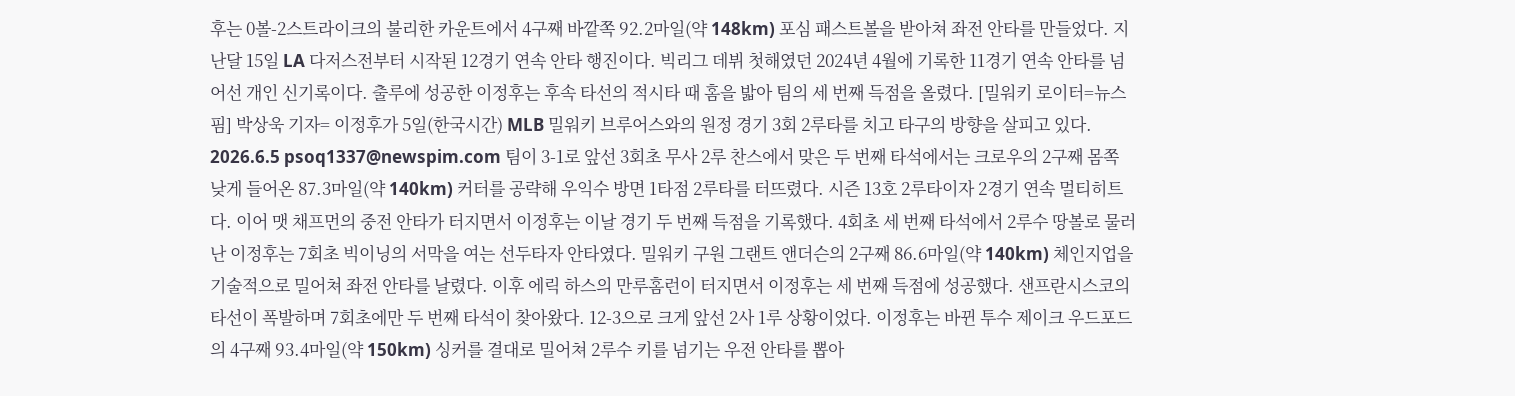후는 0볼-2스트라이크의 불리한 카운트에서 4구째 바깥쪽 92.2마일(약 148km) 포심 패스트볼을 받아쳐 좌전 안타를 만들었다. 지난달 15일 LA 다저스전부터 시작된 12경기 연속 안타 행진이다. 빅리그 데뷔 첫해였던 2024년 4월에 기록한 11경기 연속 안타를 넘어선 개인 신기록이다. 출루에 성공한 이정후는 후속 타선의 적시타 때 홈을 밟아 팀의 세 번째 득점을 올렸다. [밀워키 로이터=뉴스핌] 박상욱 기자= 이정후가 5일(한국시간) MLB 밀워키 브루어스와의 원정 경기 3회 2루타를 치고 타구의 방향을 살피고 있다. 2026.6.5 psoq1337@newspim.com 팀이 3-1로 앞선 3회초 무사 2루 찬스에서 맞은 두 번째 타석에서는 크로우의 2구째 몸쪽 낮게 들어온 87.3마일(약 140km) 커터를 공략해 우익수 방면 1타점 2루타를 터뜨렸다. 시즌 13호 2루타이자 2경기 연속 멀티히트다. 이어 맷 채프먼의 중전 안타가 터지면서 이정후는 이날 경기 두 번째 득점을 기록했다. 4회초 세 번째 타석에서 2루수 땅볼로 물러난 이정후는 7회초 빅이닝의 서막을 여는 선두타자 안타였다. 밀워키 구원 그랜트 앤더슨의 2구째 86.6마일(약 140km) 체인지업을 기술적으로 밀어쳐 좌전 안타를 날렸다. 이후 에릭 하스의 만루홈런이 터지면서 이정후는 세 번째 득점에 성공했다. 샌프란시스코의 타선이 폭발하며 7회초에만 두 번째 타석이 찾아왔다. 12-3으로 크게 앞선 2사 1루 상황이었다. 이정후는 바뀐 투수 제이크 우드포드의 4구째 93.4마일(약 150km) 싱커를 결대로 밀어쳐 2루수 키를 넘기는 우전 안타를 뽑아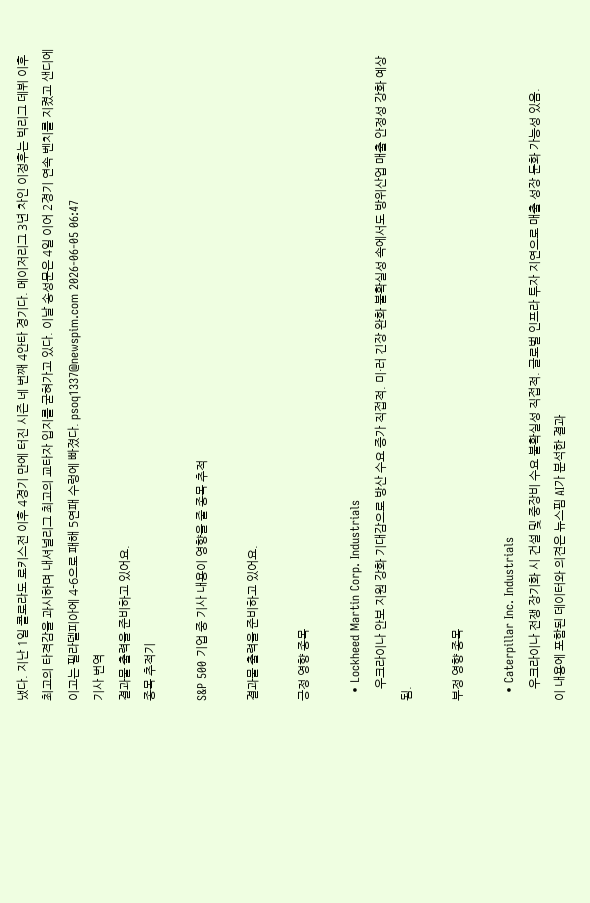냈다. 지난 1일 콜로라도 로키스전 이후 4경기 만에 터진 시즌 네 번째 4안타 경기다. 메이저리그 3년 차인 이정후는 빅리그 데뷔 이후 최고의 타격감을 과시하며 내셔널리그 최고의 교타자 입지를 굳혀가고 있다. 이날 송성문은 4일 이어 2경기 연속 벤치를 지켰고 샌디에이고는 필라델피아에 4-6으로 패해 5연패 수렁에 빠졌다. psoq1337@newspim.com 2026-06-05 06:47
기사 번역
결과물 출력을 준비하고 있어요.
종목 추적기

S&P 500 기업 중 기사 내용이 영향을 줄 종목 추적

결과물 출력을 준비하고 있어요.

긍정 영향 종목

  • Lockheed Martin Corp. Industrials
    우크라이나 안보 지원 강화 기대감으로 방산 수요 증가 직접적. 미·러 긴장 완화 불확실성 속에서도 방위산업 매출 안정성 강화 예상됨.

부정 영향 종목

  • Caterpillar Inc. Industrials
    우크라이나 전쟁 장기화 시 건설 및 중장비 수요 불확실성 직접적. 글로벌 인프라 투자 지연으로 매출 성장 둔화 가능성 있음.
이 내용에 포함된 데이터와 의견은 뉴스핌 AI가 분석한 결과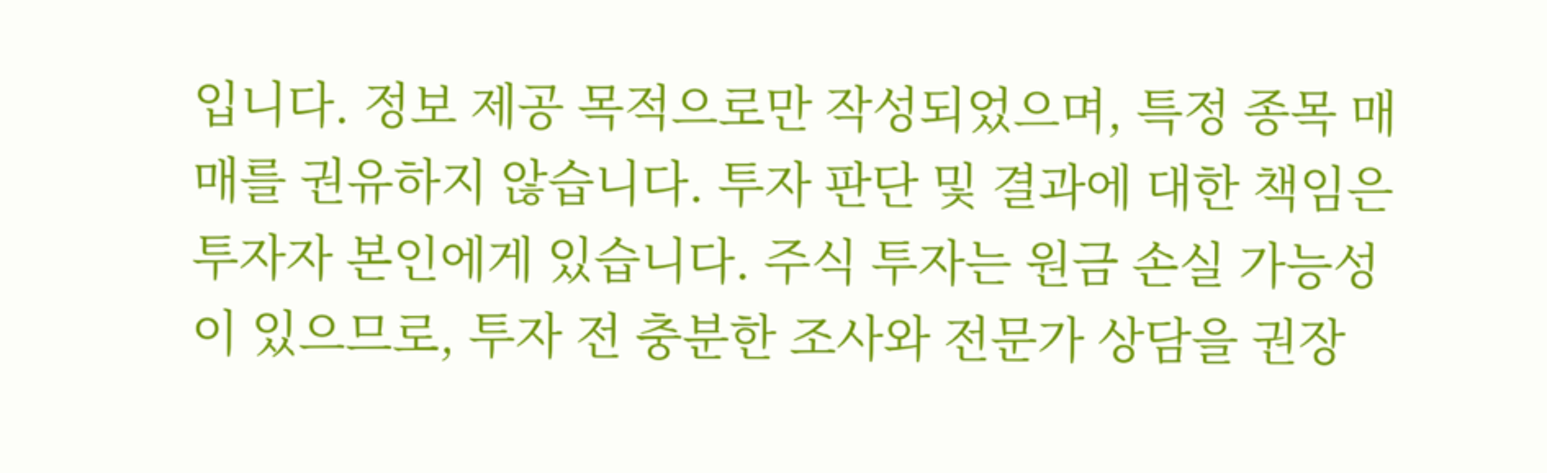입니다. 정보 제공 목적으로만 작성되었으며, 특정 종목 매매를 권유하지 않습니다. 투자 판단 및 결과에 대한 책임은 투자자 본인에게 있습니다. 주식 투자는 원금 손실 가능성이 있으므로, 투자 전 충분한 조사와 전문가 상담을 권장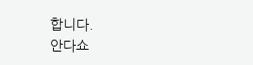합니다.
안다쇼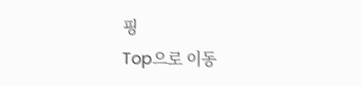핑
Top으로 이동